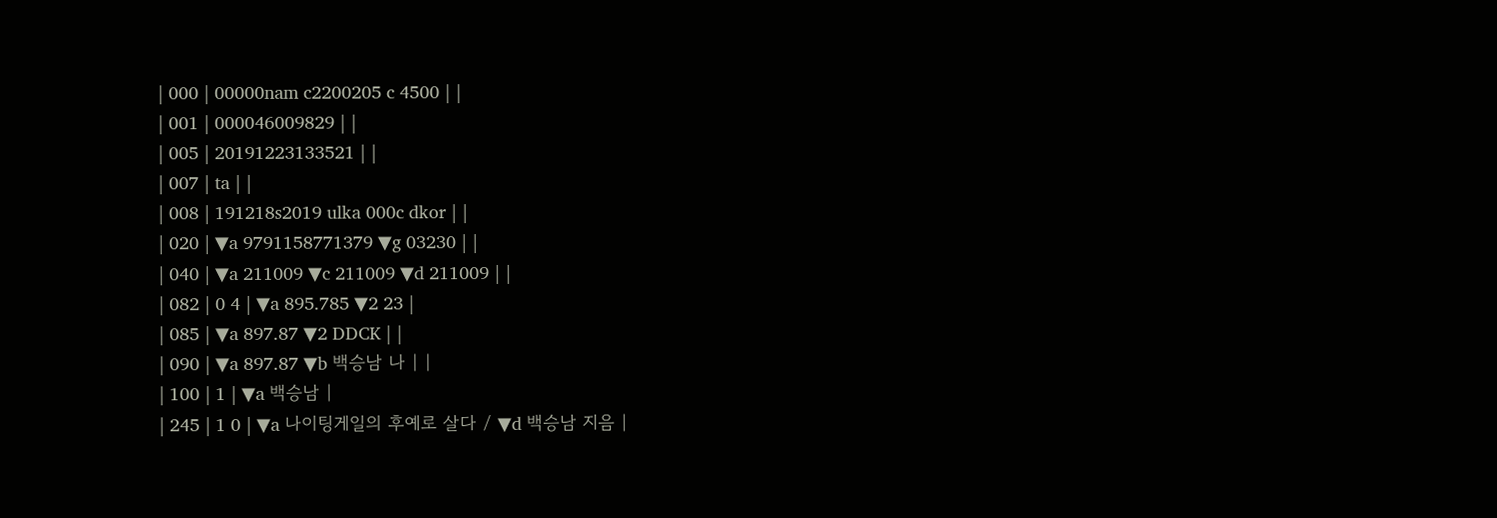| 000 | 00000nam c2200205 c 4500 | |
| 001 | 000046009829 | |
| 005 | 20191223133521 | |
| 007 | ta | |
| 008 | 191218s2019 ulka 000c dkor | |
| 020 | ▼a 9791158771379 ▼g 03230 | |
| 040 | ▼a 211009 ▼c 211009 ▼d 211009 | |
| 082 | 0 4 | ▼a 895.785 ▼2 23 |
| 085 | ▼a 897.87 ▼2 DDCK | |
| 090 | ▼a 897.87 ▼b 백승남 나 | |
| 100 | 1 | ▼a 백승남 |
| 245 | 1 0 | ▼a 나이팅게일의 후예로 살다 / ▼d 백승남 지음 |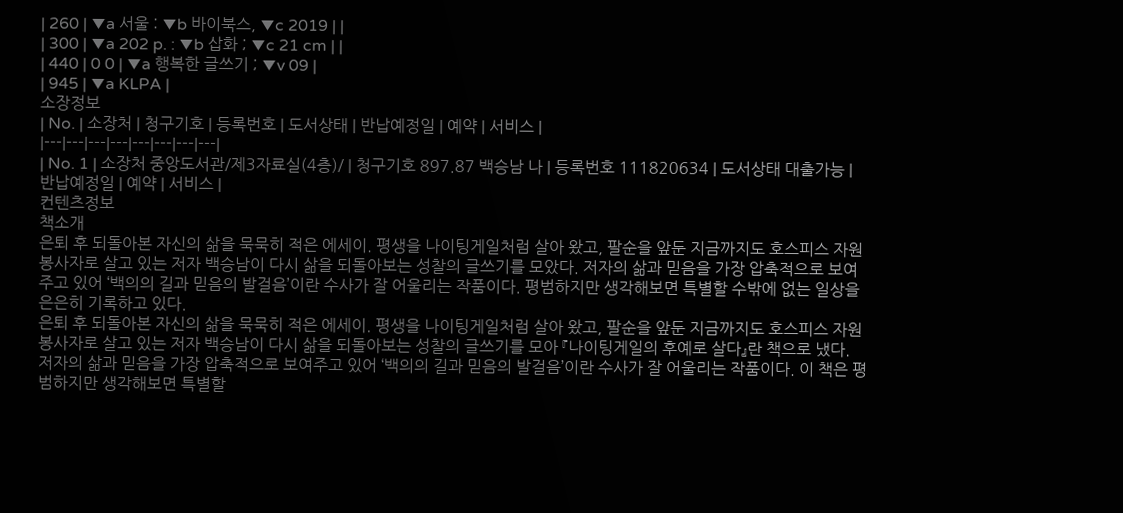| 260 | ▼a 서울 : ▼b 바이북스, ▼c 2019 | |
| 300 | ▼a 202 p. : ▼b 삽화 ; ▼c 21 cm | |
| 440 | 0 0 | ▼a 행복한 글쓰기 ; ▼v 09 |
| 945 | ▼a KLPA |
소장정보
| No. | 소장처 | 청구기호 | 등록번호 | 도서상태 | 반납예정일 | 예약 | 서비스 |
|---|---|---|---|---|---|---|---|
| No. 1 | 소장처 중앙도서관/제3자료실(4층)/ | 청구기호 897.87 백승남 나 | 등록번호 111820634 | 도서상태 대출가능 | 반납예정일 | 예약 | 서비스 |
컨텐츠정보
책소개
은퇴 후 되돌아본 자신의 삶을 묵묵히 적은 에세이. 평생을 나이팅게일처럼 살아 왔고, 팔순을 앞둔 지금까지도 호스피스 자원봉사자로 살고 있는 저자 백승남이 다시 삶을 되돌아보는 성찰의 글쓰기를 모았다. 저자의 삶과 믿음을 가장 압축적으로 보여주고 있어 ‘백의의 길과 믿음의 발걸음’이란 수사가 잘 어울리는 작품이다. 평범하지만 생각해보면 특별할 수밖에 없는 일상을 은은히 기록하고 있다.
은퇴 후 되돌아본 자신의 삶을 묵묵히 적은 에세이. 평생을 나이팅게일처럼 살아 왔고, 팔순을 앞둔 지금까지도 호스피스 자원봉사자로 살고 있는 저자 백승남이 다시 삶을 되돌아보는 성찰의 글쓰기를 모아 『나이팅게일의 후예로 살다』란 책으로 냈다. 저자의 삶과 믿음을 가장 압축적으로 보여주고 있어 ‘백의의 길과 믿음의 발걸음’이란 수사가 잘 어울리는 작품이다. 이 책은 평범하지만 생각해보면 특별할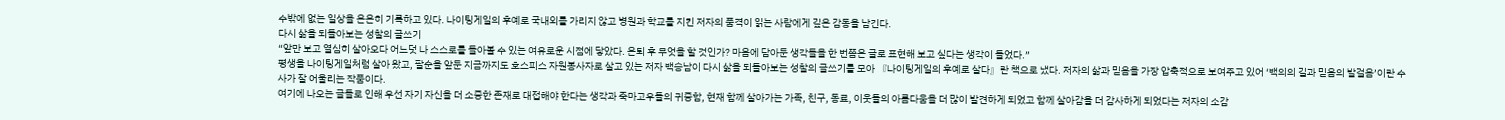수밖에 없는 일상을 은은히 기록하고 있다. 나이팅게일의 후예로 국내외를 가리지 않고 병원과 학교를 지킨 저자의 품격이 읽는 사람에게 깊은 감동을 남긴다.
다시 삶을 되돌아보는 성찰의 글쓰기
“앞만 보고 열심히 살아오다 어느덧 나 스스로를 돌아볼 수 있는 여유로운 시점에 닿았다. 은퇴 후 무엇을 할 것인가? 마음에 담아둔 생각들을 한 번쯤은 글로 표현해 보고 싶다는 생각이 들었다.”
평생을 나이팅게일처럼 살아 왔고, 팔순을 앞둔 지금까지도 호스피스 자원봉사자로 살고 있는 저자 백승남이 다시 삶을 되돌아보는 성찰의 글쓰기를 모아 『나이팅게일의 후예로 살다』란 책으로 냈다. 저자의 삶과 믿음을 가장 압축적으로 보여주고 있어 ‘백의의 길과 믿음의 발걸음’이란 수사가 잘 어울리는 작품이다.
여기에 나오는 글들로 인해 우선 자기 자신을 더 소중한 존재로 대접해야 한다는 생각과 죽마고우들의 귀중함, 현재 함께 살아가는 가족, 친구, 동료, 이웃들의 아름다움을 더 많이 발견하게 되었고 함께 살아감을 더 감사하게 되었다는 저자의 소감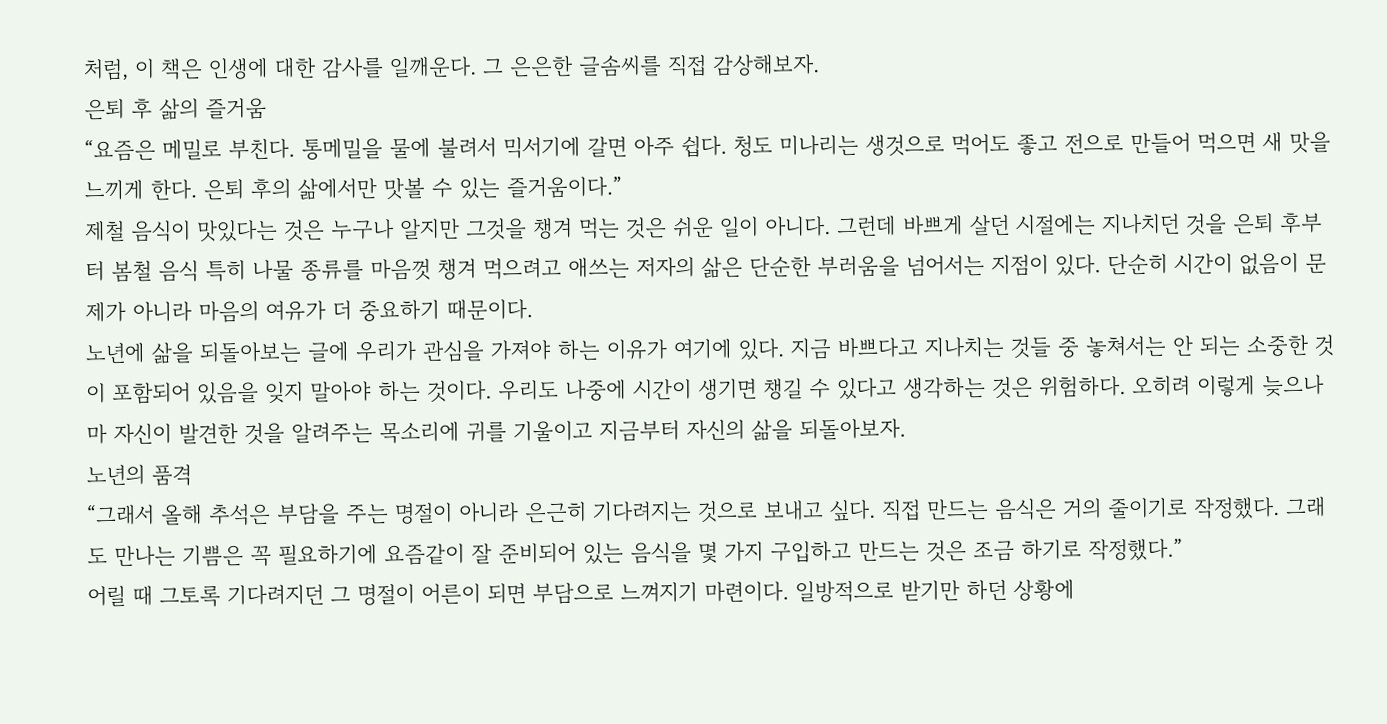처럼, 이 책은 인생에 대한 감사를 일깨운다. 그 은은한 글솜씨를 직접 감상해보자.
은퇴 후 삶의 즐거움
“요즘은 메밀로 부친다. 통메밀을 물에 불려서 믹서기에 갈면 아주 쉽다. 청도 미나리는 생것으로 먹어도 좋고 전으로 만들어 먹으면 새 맛을 느끼게 한다. 은퇴 후의 삶에서만 맛볼 수 있는 즐거움이다.”
제철 음식이 맛있다는 것은 누구나 알지만 그것을 챙겨 먹는 것은 쉬운 일이 아니다. 그런데 바쁘게 살던 시절에는 지나치던 것을 은퇴 후부터 봄철 음식 특히 나물 종류를 마음껏 챙겨 먹으려고 애쓰는 저자의 삶은 단순한 부러움을 넘어서는 지점이 있다. 단순히 시간이 없음이 문제가 아니라 마음의 여유가 더 중요하기 때문이다.
노년에 삶을 되돌아보는 글에 우리가 관심을 가져야 하는 이유가 여기에 있다. 지금 바쁘다고 지나치는 것들 중 놓쳐서는 안 되는 소중한 것이 포함되어 있음을 잊지 말아야 하는 것이다. 우리도 나중에 시간이 생기면 챙길 수 있다고 생각하는 것은 위험하다. 오히려 이렇게 늦으나마 자신이 발견한 것을 알려주는 목소리에 귀를 기울이고 지금부터 자신의 삶을 되돌아보자.
노년의 품격
“그래서 올해 추석은 부담을 주는 명절이 아니라 은근히 기다려지는 것으로 보내고 싶다. 직접 만드는 음식은 거의 줄이기로 작정했다. 그래도 만나는 기쁨은 꼭 필요하기에 요즘같이 잘 준비되어 있는 음식을 몇 가지 구입하고 만드는 것은 조금 하기로 작정했다.”
어릴 때 그토록 기다려지던 그 명절이 어른이 되면 부담으로 느껴지기 마련이다. 일방적으로 받기만 하던 상황에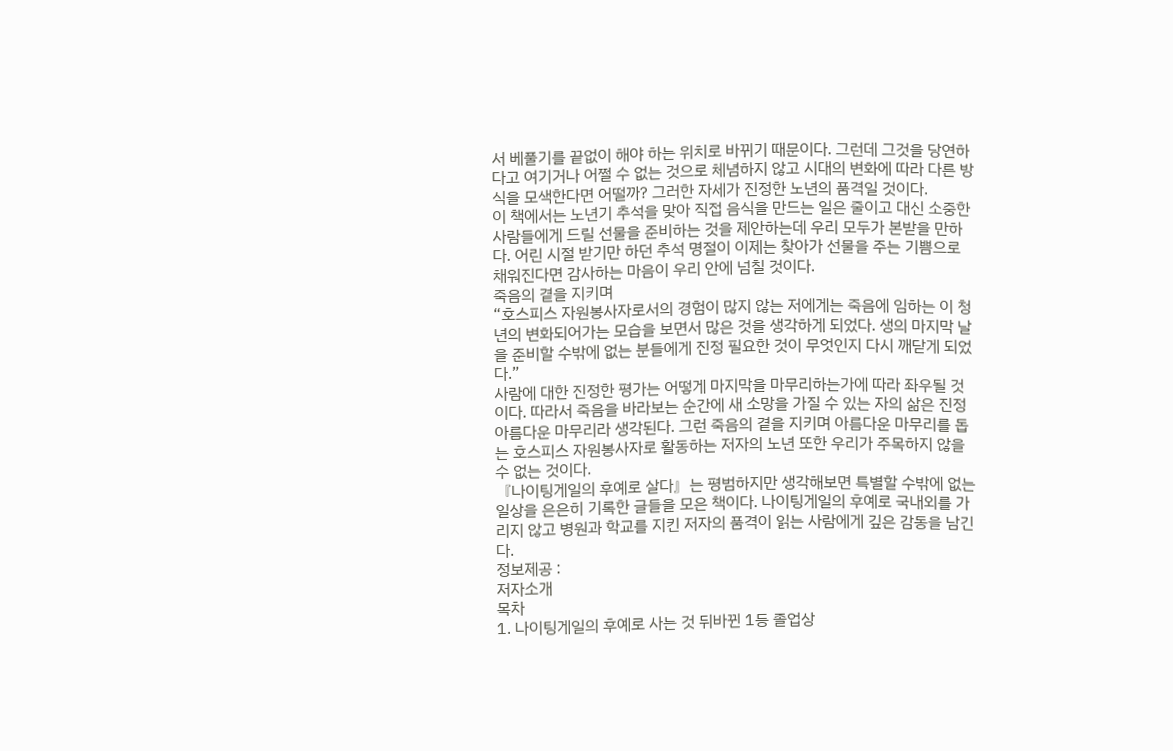서 베풀기를 끝없이 해야 하는 위치로 바뀌기 때문이다. 그런데 그것을 당연하다고 여기거나 어쩔 수 없는 것으로 체념하지 않고 시대의 변화에 따라 다른 방식을 모색한다면 어떨까? 그러한 자세가 진정한 노년의 품격일 것이다.
이 책에서는 노년기 추석을 맞아 직접 음식을 만드는 일은 줄이고 대신 소중한 사람들에게 드릴 선물을 준비하는 것을 제안하는데 우리 모두가 본받을 만하다. 어린 시절 받기만 하던 추석 명절이 이제는 찾아가 선물을 주는 기쁨으로 채워진다면 감사하는 마음이 우리 안에 넘칠 것이다.
죽음의 곁을 지키며
“호스피스 자원봉사자로서의 경험이 많지 않는 저에게는 죽음에 임하는 이 청년의 변화되어가는 모습을 보면서 많은 것을 생각하게 되었다. 생의 마지막 날을 준비할 수밖에 없는 분들에게 진정 필요한 것이 무엇인지 다시 깨닫게 되었다.”
사람에 대한 진정한 평가는 어떻게 마지막을 마무리하는가에 따라 좌우될 것이다. 따라서 죽음을 바라보는 순간에 새 소망을 가질 수 있는 자의 삶은 진정 아름다운 마무리라 생각된다. 그런 죽음의 곁을 지키며 아름다운 마무리를 돕는 호스피스 자원봉사자로 활동하는 저자의 노년 또한 우리가 주목하지 않을 수 없는 것이다.
『나이팅게일의 후예로 살다』는 평범하지만 생각해보면 특별할 수밖에 없는 일상을 은은히 기록한 글들을 모은 책이다. 나이팅게일의 후예로 국내외를 가리지 않고 병원과 학교를 지킨 저자의 품격이 읽는 사람에게 깊은 감동을 남긴다.
정보제공 :
저자소개
목차
1. 나이팅게일의 후예로 사는 것 뒤바뀐 1등 졸업상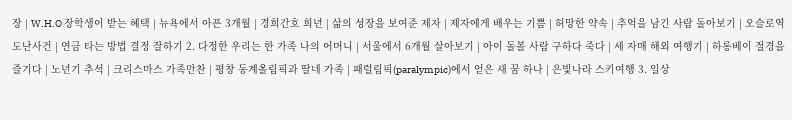장 | W.H.O 장학생이 받는 혜택 | 뉴욕에서 아픈 3개월 | 경희간호 희년 | 삶의 성장을 보여준 제자 | 제자에게 배우는 기쁨 | 허망한 약속 | 추억을 남긴 사람 돌아보기 | 오슬로역 도난사건 | 연금 타는 방법 결정 잘하기 2. 다정한 우리는 한 가족 나의 어머니 | 서울에서 6개월 살아보기 | 아이 돌볼 사람 구하다 죽다 | 세 자매 해외 여행기 | 하롱베이 절경을 즐기다 | 노년기 추석 | 크리스마스 가족만찬 | 평창 동계올림픽과 딸네 가족 | 패럴림픽(paralympic)에서 얻은 새 꿈 하나 | 은빛나라 스키여행 3. 일상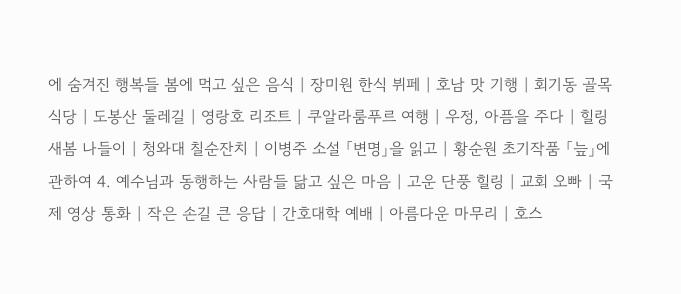에 숨겨진 행복들 봄에 먹고 싶은 음식 | 장미원 한식 뷔페 | 호남 맛 기행 | 회기동 골목식당 | 도봉산 둘레길 | 영랑호 리조트 | 쿠알라룸푸르 여행 | 우정, 아픔을 주다 | 힐링 새봄 나들이 | 청와대 칠순잔치 | 이병주 소설 「변명」을 읽고 | 황순원 초기작품 「늪」에 관하여 4. 예수님과 동행하는 사람들 닮고 싶은 마음 | 고운 단풍 힐링 | 교회 오빠 | 국제 영상 통화 | 작은 손길 큰 응답 | 간호대학 예배 | 아름다운 마무리 | 호스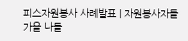피스자원봉사 사례발표 | 자원봉사자들 가을 나들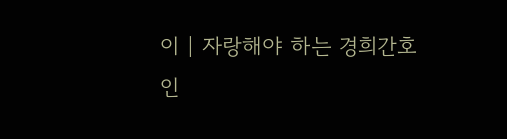이 | 자랑해야 하는 경희간호인